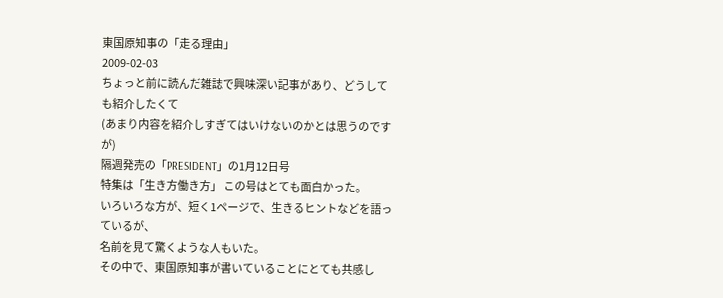東国原知事の「走る理由」
2009-02-03
ちょっと前に読んだ雑誌で興味深い記事があり、どうしても紹介したくて
(あまり内容を紹介しすぎてはいけないのかとは思うのですが)
隔週発売の「PRESIDENT」の1月12日号
特集は「生き方働き方」 この号はとても面白かった。
いろいろな方が、短く1ページで、生きるヒントなどを語っているが、
名前を見て驚くような人もいた。
その中で、東国原知事が書いていることにとても共感し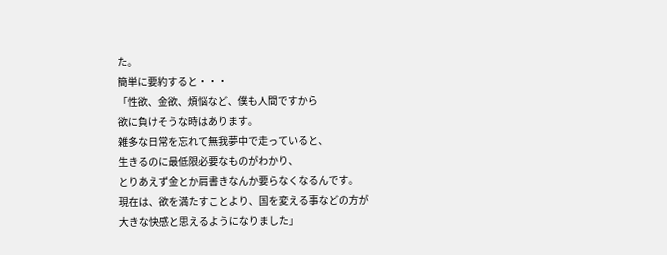た。
簡単に要約すると・・・
「性欲、金欲、煩悩など、僕も人間ですから
欲に負けそうな時はあります。
雑多な日常を忘れて無我夢中で走っていると、
生きるのに最低限必要なものがわかり、
とりあえず金とか肩書きなんか要らなくなるんです。
現在は、欲を満たすことより、国を変える事などの方が
大きな快感と思えるようになりました」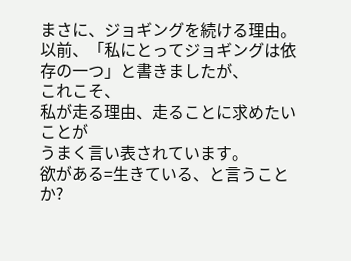まさに、ジョギングを続ける理由。
以前、「私にとってジョギングは依存の一つ」と書きましたが、
これこそ、
私が走る理由、走ることに求めたいことが
うまく言い表されています。
欲がある=生きている、と言うことか?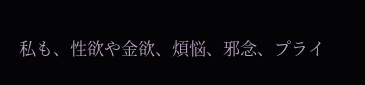私も、性欲や金欲、煩悩、邪念、プライ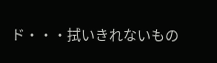ド・・・拭いきれないもの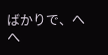ばかりで、へへ